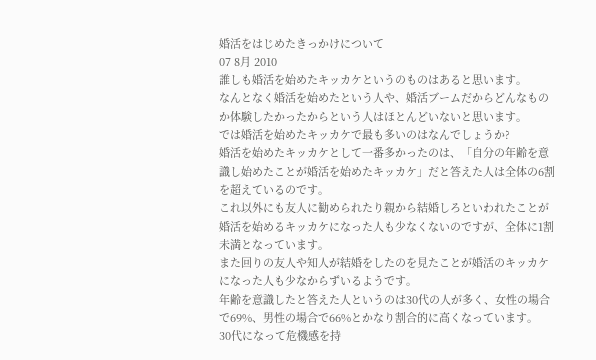婚活をはじめたきっかけについて
07 8月 2010
誰しも婚活を始めたキッカケというのものはあると思います。
なんとなく婚活を始めたという人や、婚活ブームだからどんなものか体験したかったからという人はほとんどいないと思います。
では婚活を始めたキッカケで最も多いのはなんでしょうか?
婚活を始めたキッカケとして一番多かったのは、「自分の年齢を意識し始めたことが婚活を始めたキッカケ」だと答えた人は全体の6割を超えているのです。
これ以外にも友人に勧められたり親から結婚しろといわれたことが婚活を始めるキッカケになった人も少なくないのですが、全体に1割未満となっています。
また回りの友人や知人が結婚をしたのを見たことが婚活のキッカケになった人も少なからずいるようです。
年齢を意識したと答えた人というのは30代の人が多く、女性の場合で69%、男性の場合で66%とかなり割合的に高くなっています。
30代になって危機感を持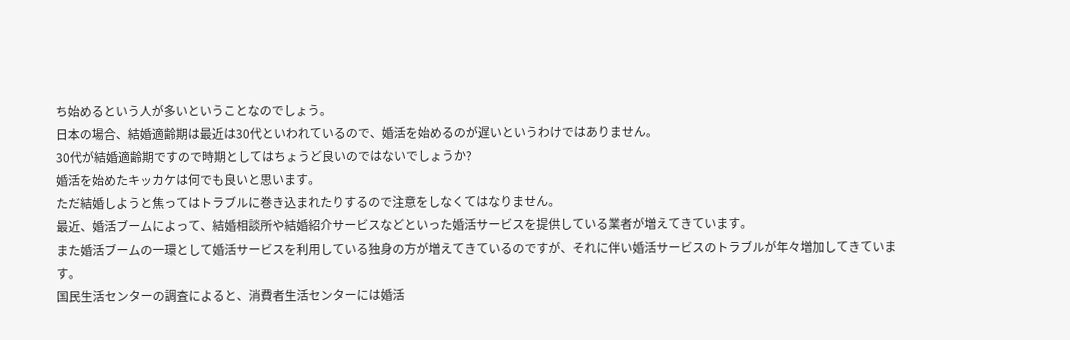ち始めるという人が多いということなのでしょう。
日本の場合、結婚適齢期は最近は30代といわれているので、婚活を始めるのが遅いというわけではありません。
30代が結婚適齢期ですので時期としてはちょうど良いのではないでしょうか?
婚活を始めたキッカケは何でも良いと思います。
ただ結婚しようと焦ってはトラブルに巻き込まれたりするので注意をしなくてはなりません。
最近、婚活ブームによって、結婚相談所や結婚紹介サービスなどといった婚活サービスを提供している業者が増えてきています。
また婚活ブームの一環として婚活サービスを利用している独身の方が増えてきているのですが、それに伴い婚活サービスのトラブルが年々増加してきています。
国民生活センターの調査によると、消費者生活センターには婚活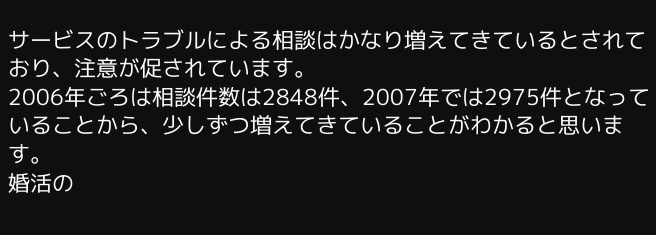サービスのトラブルによる相談はかなり増えてきているとされており、注意が促されています。
2006年ごろは相談件数は2848件、2007年では2975件となっていることから、少しずつ増えてきていることがわかると思います。
婚活の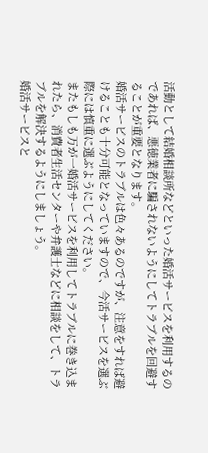活動として結婚相談所などといった婚活サービスを利用するのであれば、悪徳業者に騙されないようにしてトラブルを回避することが重要となります。
婚活サービスのトラブルは色々あるのですが、注意をすれば避けることも十分可能となっていますので、今活サービスを選ぶ際には慎重に選ぶようにしてください。
またもしも万が一婚活サービスを利用してトラブルに巻き込まれたら、消費者生活センターや弁護士などに相談をして、トラブルを解決するようにしましょう。
婚活サービスと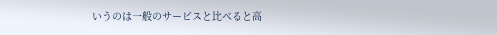いうのは一般のサービスと比べると高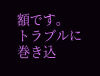額です。
トラブルに巻き込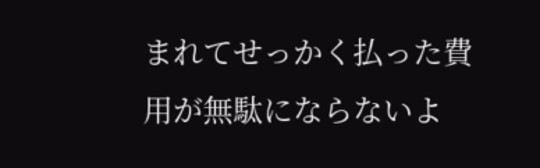まれてせっかく払った費用が無駄にならないよ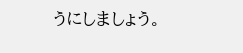うにしましょう。